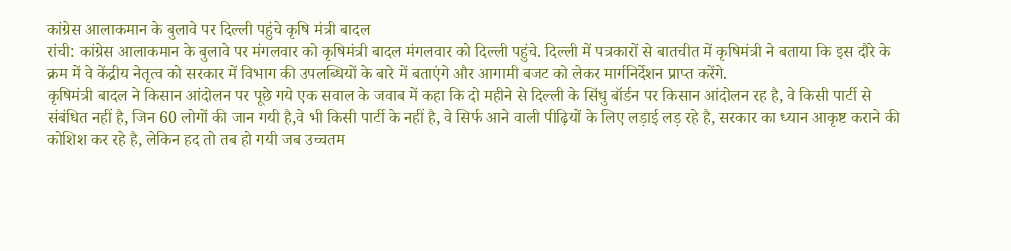कांग्रेस आलाकमान के बुलावे पर दिल्ली पहुंचे कृषि मंत्री बादल
रांची: कांग्रेस आलाकमान के बुलावे पर मंगलवार को कृषिमंत्री बादल मंगलवार को दिल्ली पहुंचे. दिल्ली में पत्रकारों से बातचीत में कृषिमंत्री ने बताया कि इस दौरे के क्रम में वे केंद्रीय नेतृत्व को सरकार में विभाग की उपलब्धियों के बारे में बताएंगे और आगामी बजट को लेकर मार्गनिर्देशन प्राप्त करेंगे.
कृषिमंत्री बादल ने किसान आंदोलन पर पूछे गये एक सवाल के जवाब में कहा कि दो महीने से दिल्ली के सिंधु बॉर्डन पर किसान आंदोलन रह है, वे किसी पार्टी से संबंधित नहीं है, जिन 60 लोगों की जान गयी है,वे भी किसी पार्टी के नहीं है, वे सिर्फ आने वाली पीढ़ियों के लिए लड़ाई लड़ रहे है, सरकार का ध्यान आकृष्ट कराने की कोशिश कर रहे है, लेकिन हद तो तब हो गयी जब उच्चतम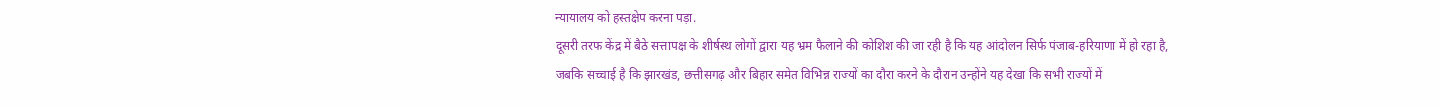न्यायालय को हस्तक्षेप करना पड़ा.
दूसरी तरफ केंद्र में बैठे सत्तापक्ष के शीर्षस्थ लोगों द्वारा यह भ्रम फैलाने की कोशिश की जा रही है कि यह आंदोलन सिर्फ पंजाब-हरियाणा में हो रहा है, जबकि सच्चाई है कि झारखंड, छत्तीसगढ़ और बिहार समेत विभिन्न राज्यों का दौरा करने के दौरान उन्होंने यह देखा कि सभी राज्यों में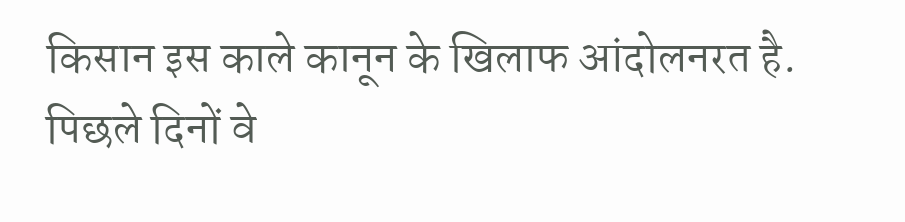किसान इस काले कानून के खिलाफ आंदोलनरत है.
पिछले दिनों वे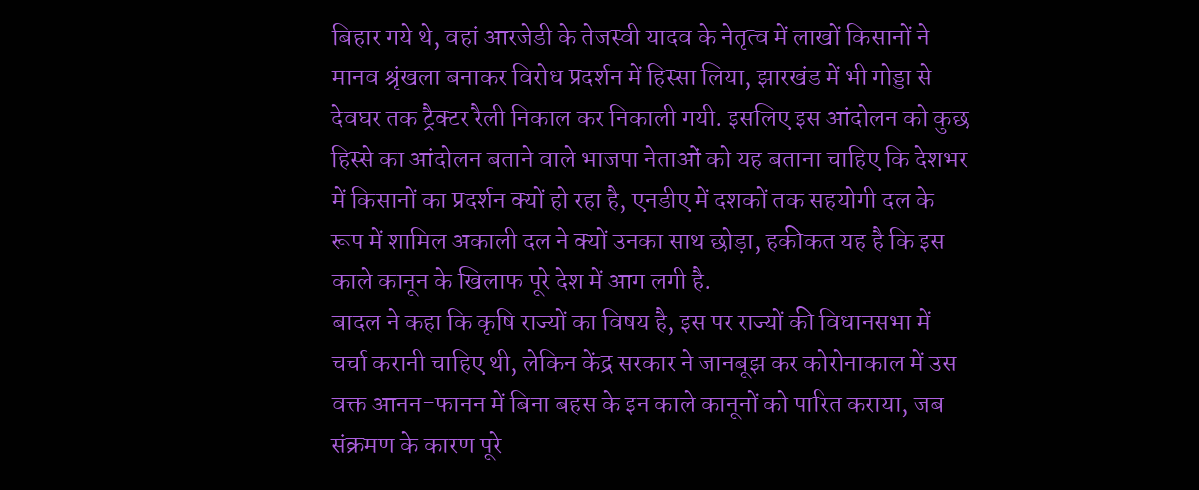बिहार गये थे, वहां आरजेडी के तेजस्वी यादव के नेतृत्व में लाखों किसानों ने मानव श्रृंखला बनाकर विरोध प्रदर्शन में हिस्सा लिया, झारखंड में भी गोड्डा से देवघर तक ट्रैक्टर रैली निकाल कर निकाली गयी. इसलिए इस आंदोलन को कुछ हिस्से का आंदोलन बताने वाले भाजपा नेताओं को यह बताना चाहिए कि देशभर में किसानों का प्रदर्शन क्यों हो रहा है, एनडीए में दशकों तक सहयोगी दल के रूप में शामिल अकाली दल ने क्यों उनका साथ छोड़ा, हकीकत यह है कि इस काले कानून के खिलाफ पूरे देश में आग लगी है.
बादल ने कहा कि कृषि राज्यों का विषय है, इस पर राज्यों की विधानसभा में चर्चा करानी चाहिए थी, लेकिन केंद्र सरकार ने जानबूझ कर कोरोनाकाल में उस वक्त आनन-फानन में बिना बहस के इन काले कानूनों को पारित कराया, जब संक्रमण के कारण पूरे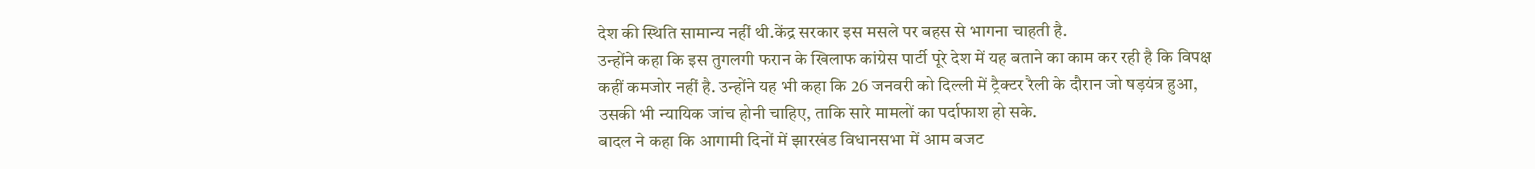देश की स्थिति सामान्य नहीं थी.केंद्र सरकार इस मसले पर बहस से भागना चाहती है.
उन्होंने कहा कि इस तुगलगी फरान के खिलाफ कांग्रेस पार्टी पूरे देश में यह बताने का काम कर रही है कि विपक्ष कहीं कमजोर नहीं है. उन्होंने यह भी कहा कि 26 जनवरी को दिल्ली में ट्रैक्टर रैली के दौरान जो षड़यंत्र हुआ, उसकी भी न्यायिक जांच होनी चाहिए, ताकि सारे मामलों का पर्दाफाश हो सके.
बादल ने कहा कि आगामी दिनों में झारखंड विधानसभा में आम बजट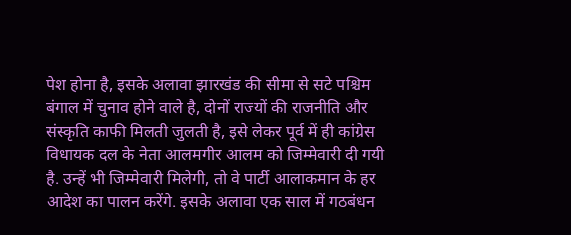पेश होना है, इसके अलावा झारखंड की सीमा से सटे पश्चिम बंगाल में चुनाव होने वाले है, दोनों राज्यों की राजनीति और संस्कृति काफी मिलती जुलती है, इसे लेकर पूर्व में ही कांग्रेस विधायक दल के नेता आलमगीर आलम को जिम्मेवारी दी गयी है. उन्हें भी जिम्मेवारी मिलेगी, तो वे पार्टी आलाकमान के हर आदेश का पालन करेंगे. इसके अलावा एक साल में गठबंधन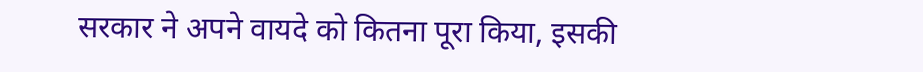सरकार ने अपने वायदे को कितना पूरा किया, इसकी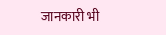जानकारी भी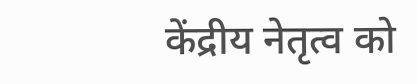केंद्रीय नेतृत्व को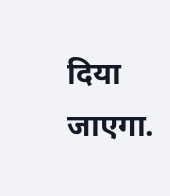दिया जाएगा.